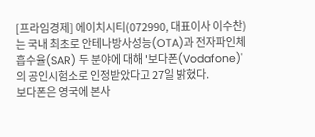[프라임경제] 에이치시티(072990, 대표이사 이수찬)는 국내 최초로 안테나방사성능(OTA)과 전자파인체흡수율(SAR) 두 분야에 대해 '보다폰(Vodafone)'의 공인시험소로 인정받았다고 27일 밝혔다.
보다폰은 영국에 본사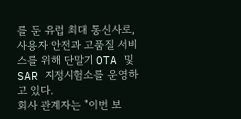를 둔 유럽 최대 통신사로, 사용자 안전과 고품질 서비스를 위해 단말기 OTA 및 SAR 지정시험소를 운영하고 있다.
회사 관계자는 "이번 보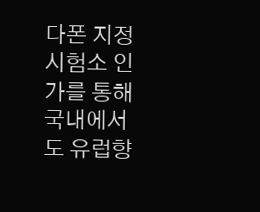다폰 지정시험소 인가를 통해 국내에서도 유럽향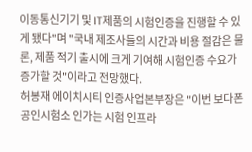이동통신기기 및 IT제품의 시험인증을 진행할 수 있게 됐다"며 "국내 제조사들의 시간과 비용 절감은 물론, 제품 적기 출시에 크게 기여해 시험인증 수요가 증가할 것"이라고 전망했다.
허봉재 에이치시티 인증사업본부장은 "이번 보다폰 공인시험소 인가는 시험 인프라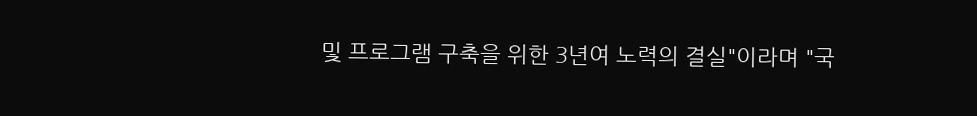및 프로그램 구축을 위한 3년여 노력의 결실"이라며 "국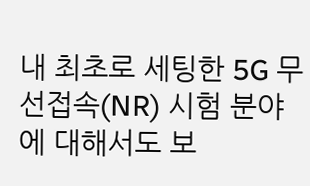내 최초로 세팅한 5G 무선접속(NR) 시험 분야에 대해서도 보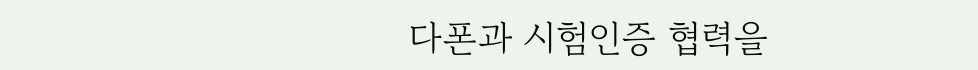다폰과 시험인증 협력을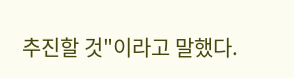추진할 것"이라고 말했다.